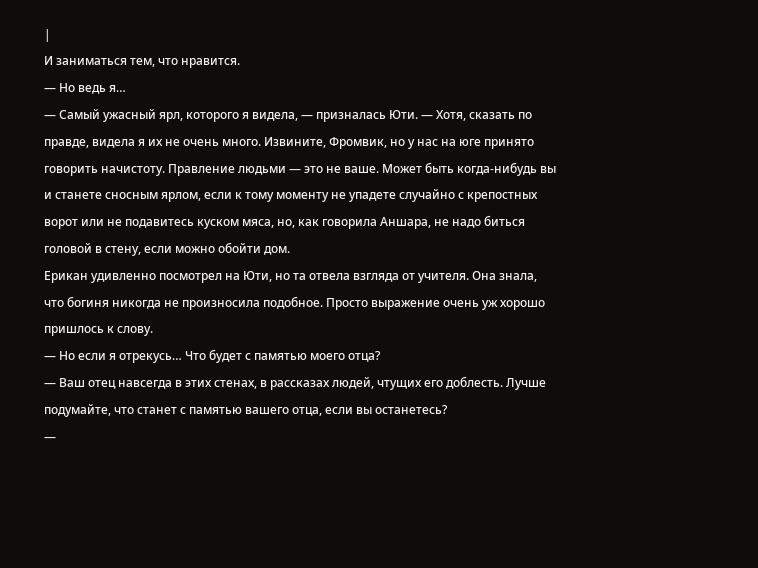|
И заниматься тем, что нравится.
— Но ведь я…
— Самый ужасный ярл, которого я видела, — призналась Юти. — Хотя, сказать по правде, видела я их не очень много. Извините, Фромвик, но у нас на юге принято говорить начистоту. Правление людьми — это не ваше. Может быть когда-нибудь вы и станете сносным ярлом, если к тому моменту не упадете случайно с крепостных ворот или не подавитесь куском мяса, но, как говорила Аншара, не надо биться головой в стену, если можно обойти дом.
Ерикан удивленно посмотрел на Юти, но та отвела взгляда от учителя. Она знала, что богиня никогда не произносила подобное. Просто выражение очень уж хорошо пришлось к слову.
— Но если я отрекусь… Что будет с памятью моего отца?
— Ваш отец навсегда в этих стенах, в рассказах людей, чтущих его доблесть. Лучше подумайте, что станет с памятью вашего отца, если вы останетесь?
—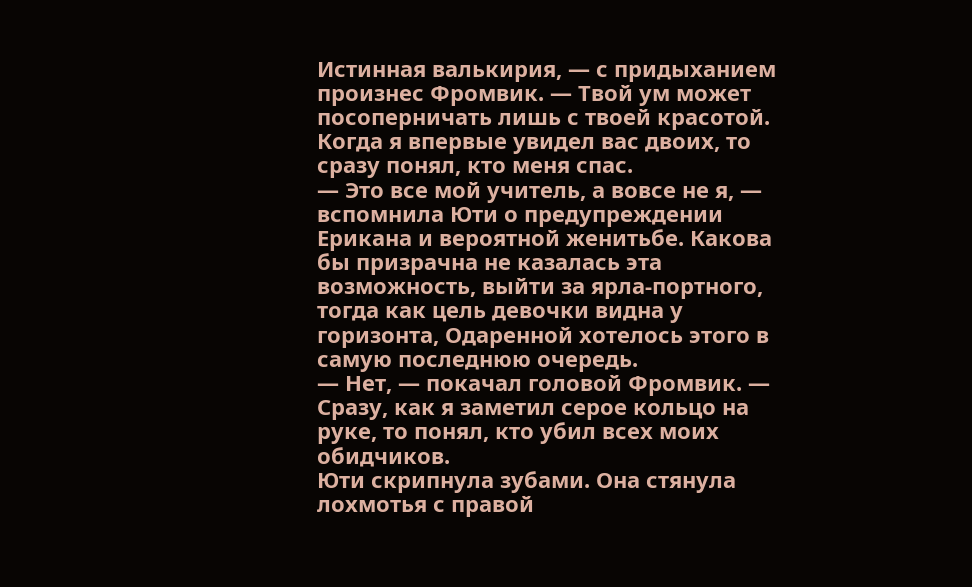Истинная валькирия, — с придыханием произнес Фромвик. — Твой ум может посоперничать лишь с твоей красотой. Когда я впервые увидел вас двоих, то сразу понял, кто меня спас.
— Это все мой учитель, а вовсе не я, — вспомнила Юти о предупреждении Ерикана и вероятной женитьбе. Какова бы призрачна не казалась эта возможность, выйти за ярла-портного, тогда как цель девочки видна у горизонта, Одаренной хотелось этого в самую последнюю очередь.
— Нет, — покачал головой Фромвик. — Сразу, как я заметил серое кольцо на руке, то понял, кто убил всех моих обидчиков.
Юти скрипнула зубами. Она стянула лохмотья с правой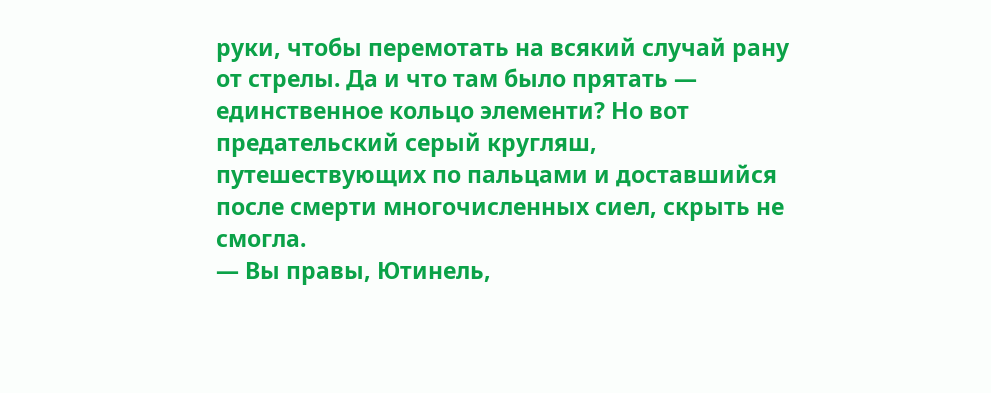руки, чтобы перемотать на всякий случай рану от стрелы. Да и что там было прятать — единственное кольцо элементи? Но вот предательский серый кругляш, путешествующих по пальцами и доставшийся после смерти многочисленных сиел, скрыть не смогла.
— Вы правы, Ютинель,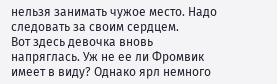нельзя занимать чужое место. Надо следовать за своим сердцем.
Вот здесь девочка вновь напряглась. Уж не ее ли Фромвик имеет в виду? Однако ярл немного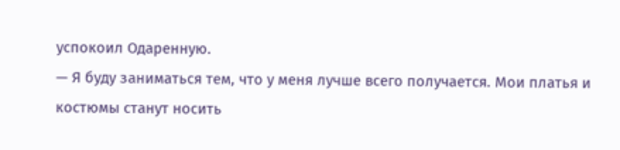успокоил Одаренную.
— Я буду заниматься тем, что у меня лучше всего получается. Мои платья и костюмы станут носить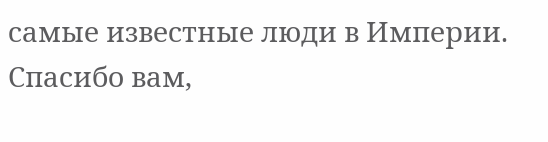самые известные люди в Империи. Спасибо вам,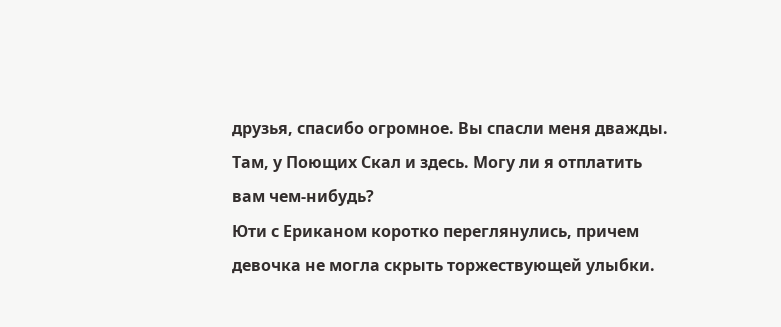друзья, спасибо огромное. Вы спасли меня дважды. Там, у Поющих Скал и здесь. Могу ли я отплатить вам чем-нибудь?
Юти с Ериканом коротко переглянулись, причем девочка не могла скрыть торжествующей улыбки.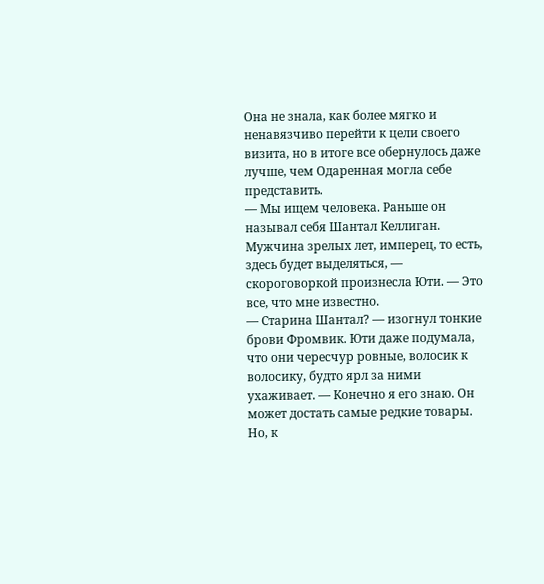Она не знала, как более мягко и ненавязчиво перейти к цели своего визита, но в итоге все обернулось даже лучше, чем Одаренная могла себе представить.
— Мы ищем человека. Раньше он называл себя Шантал Келлиган. Мужчина зрелых лет, имперец, то есть, здесь будет выделяться, — скороговоркой произнесла Юти. — Это все, что мне известно.
— Старина Шантал? — изогнул тонкие брови Фромвик. Юти даже подумала, что они чересчур ровные, волосик к волосику, будто ярл за ними ухаживает. — Конечно я его знаю. Он может достать самые редкие товары. Но, к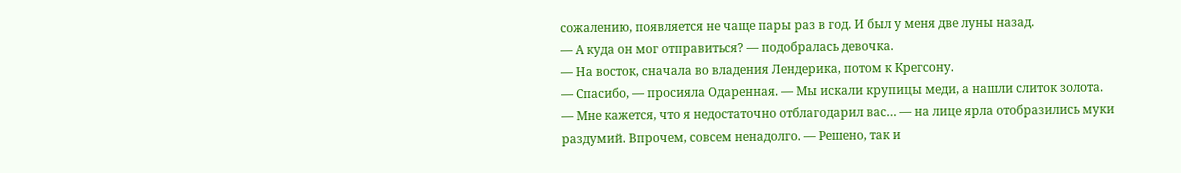сожалению, появляется не чаще пары раз в год. И был у меня две луны назад.
— А куда он мог отправиться? — подобралась девочка.
— На восток, сначала во владения Лендерика, потом к Крегсону.
— Спасибо, — просияла Одаренная. — Мы искали крупицы меди, а нашли слиток золота.
— Мне кажется, что я недостаточно отблагодарил вас… — на лице ярла отобразились муки раздумий. Впрочем, совсем ненадолго. — Решено, так и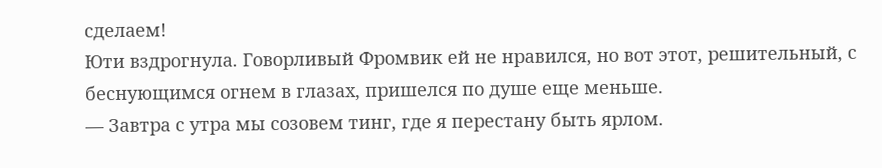сделаем!
Юти вздрогнула. Говорливый Фромвик ей не нравился, но вот этот, решительный, с беснующимся огнем в глазах, пришелся по душе еще меньше.
— Завтра с утра мы созовем тинг, где я перестану быть ярлом.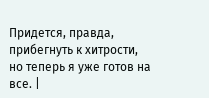Придется, правда, прибегнуть к хитрости, но теперь я уже готов на все. |